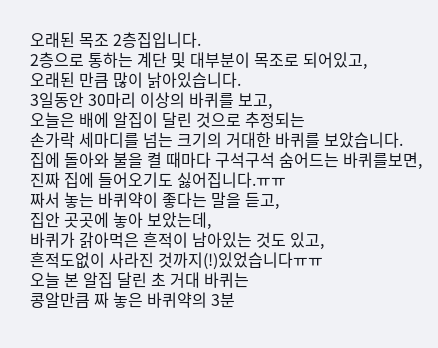오래된 목조 2층집입니다.
2층으로 통하는 계단 및 대부분이 목조로 되어있고,
오래된 만큼 많이 낡아있습니다.
3일동안 30마리 이상의 바퀴를 보고,
오늘은 배에 알집이 달린 것으로 추정되는
손가락 세마디를 넘는 크기의 거대한 바퀴를 보았습니다.
집에 돌아와 불을 켤 때마다 구석구석 숨어드는 바퀴를보면,
진짜 집에 들어오기도 싫어집니다.ㅠㅠ
짜서 놓는 바퀴약이 좋다는 말을 듣고,
집안 곳곳에 놓아 보았는데,
바퀴가 갉아먹은 흔적이 남아있는 것도 있고,
흔적도없이 사라진 것까지(!)있었습니다ㅠㅠ
오늘 본 알집 달린 초 거대 바퀴는
콩알만큼 짜 놓은 바퀴약의 3분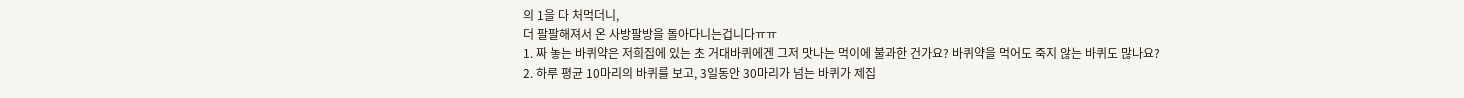의 1을 다 처먹더니,
더 팔팔해져서 온 사방팔방을 돌아다니는겁니다ㅠㅠ
1. 짜 놓는 바퀴약은 저희집에 있는 초 거대바퀴에겐 그저 맛나는 먹이에 불과한 건가요? 바퀴약을 먹어도 죽지 않는 바퀴도 많나요?
2. 하루 평균 10마리의 바퀴를 보고, 3일동안 30마리가 넘는 바퀴가 제집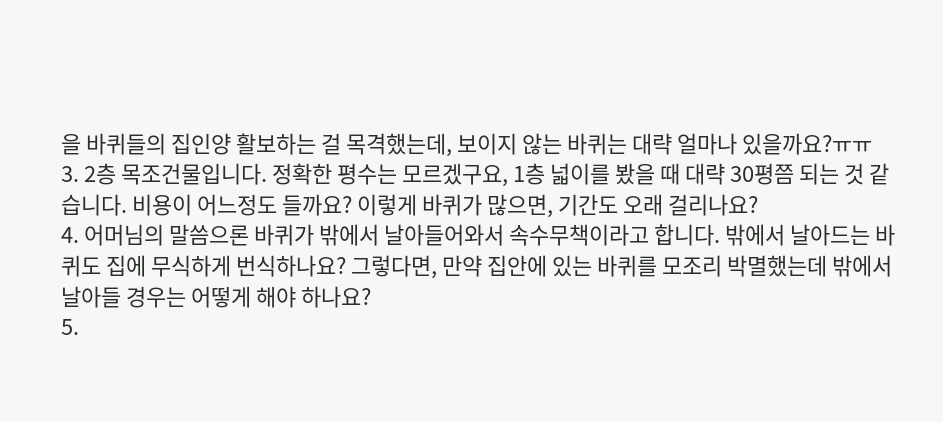을 바퀴들의 집인양 활보하는 걸 목격했는데, 보이지 않는 바퀴는 대략 얼마나 있을까요?ㅠㅠ
3. 2층 목조건물입니다. 정확한 평수는 모르겠구요, 1층 넓이를 봤을 때 대략 30평쯤 되는 것 같습니다. 비용이 어느정도 들까요? 이렇게 바퀴가 많으면, 기간도 오래 걸리나요?
4. 어머님의 말씀으론 바퀴가 밖에서 날아들어와서 속수무책이라고 합니다. 밖에서 날아드는 바퀴도 집에 무식하게 번식하나요? 그렇다면, 만약 집안에 있는 바퀴를 모조리 박멸했는데 밖에서 날아들 경우는 어떻게 해야 하나요?
5.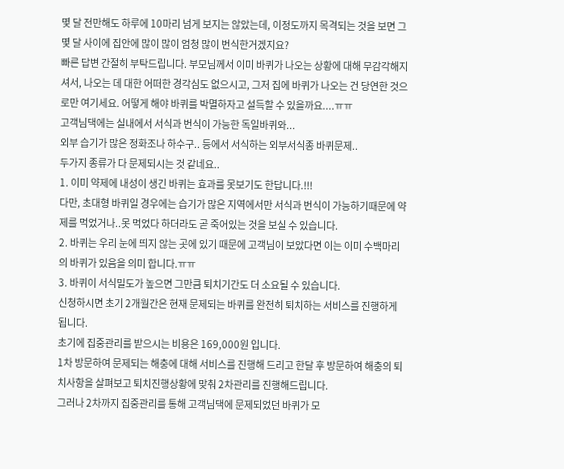몇 달 전만해도 하루에 10마리 넘게 보지는 않았는데, 이정도까지 목격되는 것을 보면 그 몇 달 사이에 집안에 많이 많이 엄청 많이 번식한거겠지요?
빠른 답변 간절히 부탁드립니다. 부모님께서 이미 바퀴가 나오는 상황에 대해 무감각해지셔서, 나오는 데 대한 어떠한 경각심도 없으시고, 그저 집에 바퀴가 나오는 건 당연한 것으로만 여기세요. 어떻게 해야 바퀴를 박멸하자고 설득할 수 있을까요....ㅠㅠ
고객님댁에는 실내에서 서식과 번식이 가능한 독일바퀴와...
외부 습기가 많은 정화조나 하수구.. 등에서 서식하는 외부서식종 바퀴문제..
두가지 종류가 다 문제되시는 것 같네요..
1. 이미 약제에 내성이 생긴 바퀴는 효과를 못보기도 한답니다.!!!
다만, 초대형 바퀴일 경우에는 습기가 많은 지역에서만 서식과 번식이 가능하기때문에 약제를 먹었거나..못 먹었다 하더라도 곧 죽어있는 것을 보실 수 있습니다.
2. 바퀴는 우리 눈에 띄지 않는 곳에 있기 때문에 고객님이 보았다면 이는 이미 수백마리의 바퀴가 있음을 의미 합니다.ㅠㅠ
3. 바퀴이 서식밀도가 높으면 그만큼 퇴치기간도 더 소요될 수 있습니다.
신청하시면 초기 2개월간은 현재 문제되는 바퀴를 완전히 퇴치하는 서비스를 진행하게 됩니다.
초기에 집중관리를 받으시는 비용은 169,000원 입니다.
1차 방문하여 문제되는 해충에 대해 서비스를 진행해 드리고 한달 후 방문하여 해충의 퇴치사항을 살펴보고 퇴치진행상황에 맞춰 2차관리를 진행해드립니다.
그러나 2차까지 집중관리를 통해 고객님댁에 문제되었던 바퀴가 모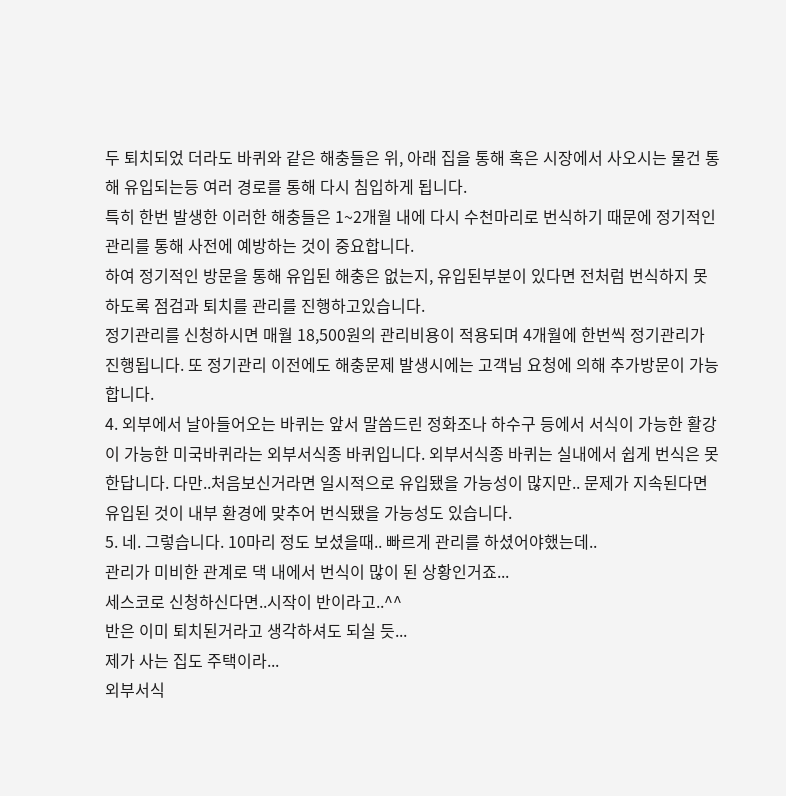두 퇴치되었 더라도 바퀴와 같은 해충들은 위, 아래 집을 통해 혹은 시장에서 사오시는 물건 통해 유입되는등 여러 경로를 통해 다시 침입하게 됩니다.
특히 한번 발생한 이러한 해충들은 1~2개월 내에 다시 수천마리로 번식하기 때문에 정기적인 관리를 통해 사전에 예방하는 것이 중요합니다.
하여 정기적인 방문을 통해 유입된 해충은 없는지, 유입된부분이 있다면 전처럼 번식하지 못하도록 점검과 퇴치를 관리를 진행하고있습니다.
정기관리를 신청하시면 매월 18,500원의 관리비용이 적용되며 4개월에 한번씩 정기관리가 진행됩니다. 또 정기관리 이전에도 해충문제 발생시에는 고객님 요청에 의해 추가방문이 가능합니다.
4. 외부에서 날아들어오는 바퀴는 앞서 말씀드린 정화조나 하수구 등에서 서식이 가능한 활강이 가능한 미국바퀴라는 외부서식종 바퀴입니다. 외부서식종 바퀴는 실내에서 쉽게 번식은 못한답니다. 다만..처음보신거라면 일시적으로 유입됐을 가능성이 많지만.. 문제가 지속된다면 유입된 것이 내부 환경에 맞추어 번식됐을 가능성도 있습니다.
5. 네. 그렇습니다. 10마리 정도 보셨을때.. 빠르게 관리를 하셨어야했는데..
관리가 미비한 관계로 댁 내에서 번식이 많이 된 상황인거죠...
세스코로 신청하신다면..시작이 반이라고..^^
반은 이미 퇴치된거라고 생각하셔도 되실 듯...
제가 사는 집도 주택이라...
외부서식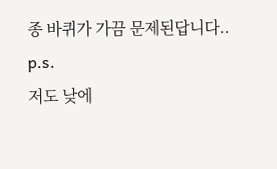종 바퀴가 가끔 문제된답니다..
p.s.
저도 낮에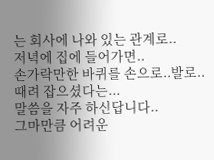는 회사에 나와 있는 관계로..
저녁에 집에 들어가면..
손가락만한 바퀴를 손으로..발로..때려 잡으셨다는...
말씀을 자주 하신답니다..
그마만큼 어려운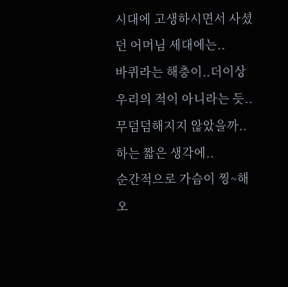시대에 고생하시면서 사셨던 어머님 세대에는..
바퀴라는 해충이..더이상 우리의 적이 아니라는 듯..
무덤덤해지지 않았을까..하는 짧은 생각에..
순간적으로 가슴이 찡~해오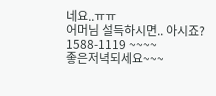네요..ㅠㅠ
어머님 설득하시면.. 아시죠? 1588-1119 ~~~~
좋은저녁되세요~~~